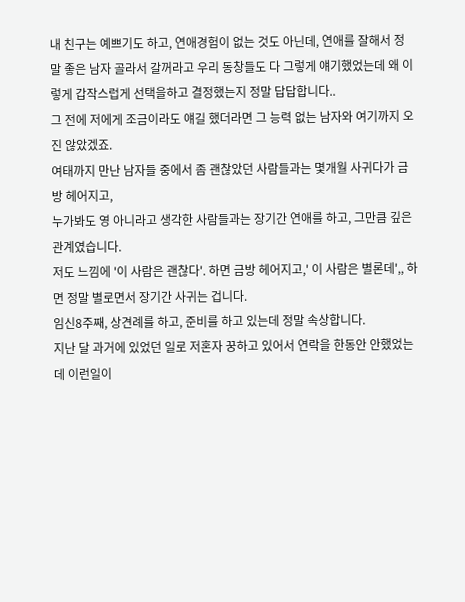내 친구는 예쁘기도 하고, 연애경험이 없는 것도 아닌데, 연애를 잘해서 정말 좋은 남자 골라서 갈꺼라고 우리 동창들도 다 그렇게 얘기했었는데 왜 이렇게 갑작스럽게 선택을하고 결정했는지 정말 답답합니다..
그 전에 저에게 조금이라도 얘길 했더라면 그 능력 없는 남자와 여기까지 오진 않았겠죠.
여태까지 만난 남자들 중에서 좀 괜찮았던 사람들과는 몇개월 사귀다가 금방 헤어지고,
누가봐도 영 아니라고 생각한 사람들과는 장기간 연애를 하고, 그만큼 깊은 관계였습니다.
저도 느낌에 '이 사람은 괜찮다'. 하면 금방 헤어지고,' 이 사람은 별론데',, 하면 정말 별로면서 장기간 사귀는 겁니다.
임신8주째, 상견례를 하고, 준비를 하고 있는데 정말 속상합니다.
지난 달 과거에 있었던 일로 저혼자 꿍하고 있어서 연락을 한동안 안했었는데 이런일이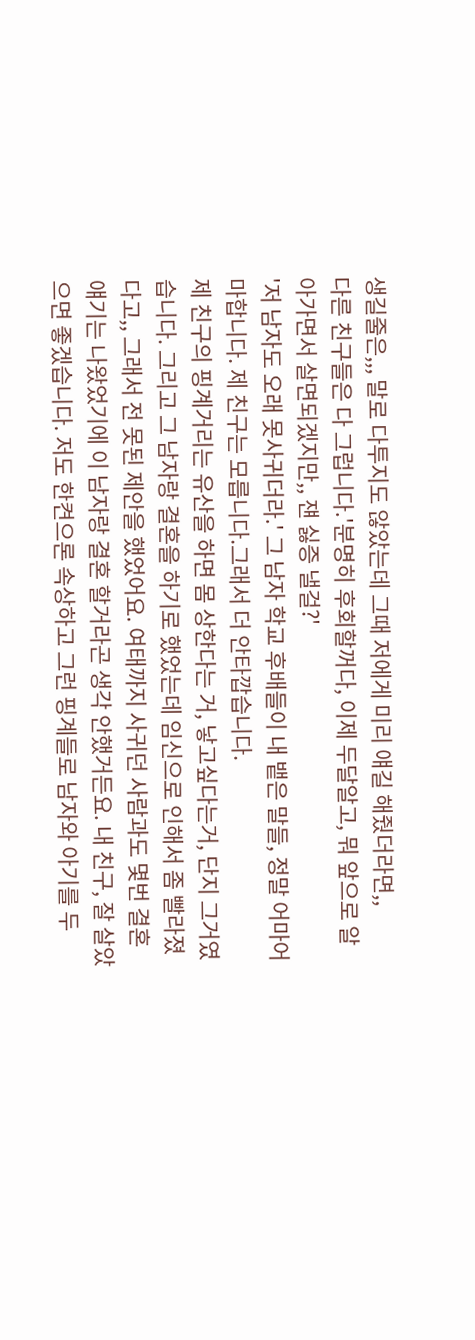생길줄은,,, 말로 다투지도 않았는데 그때 저에게 미리 얘길 해줬더라면,,
다른 친구들은 다 그럽니다.'분명히 후회할꺼다, 이제 두달알고, 뭐 앞으로 알아가면서 살면되겠지만,, 쟨 싫증 낼걸?'
'저 남자도 오래 못사귀더라.' 그 남자 학교 후배들이 내 뱉은 말들, 정말 어마어마합니다. 제 친구는 모릅니다.그래서 더 안타깝습니다.
제 친구의 핑계거리는 유산을 하면 몸 상한다는 거, 낳고싶다는거, 단지 그거였습니다. 그리고 그 남자랑 결혼을 하기로 했었는데 임신으로 인해서 좀 빨라졌다고,, 그래서 전 못된 제안을 했었어요. 여태까지 사귀던 사람과도 몇번 결혼얘기는 나왔었기에 이 남자랑 결혼 할거라곤 생각 안했거든요. 내 친구, 잘 살았으면 좋겠습니다. 저도 한켠으론 속상하고 그런 핑계들로 남자와 아기를 두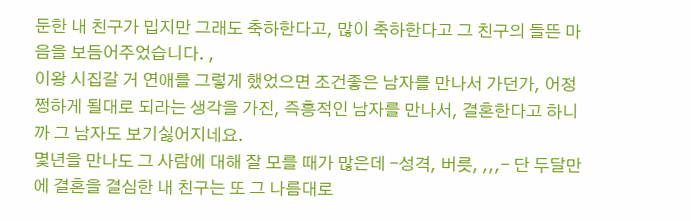둔한 내 친구가 밉지만 그래도 축하한다고, 많이 축하한다고 그 친구의 들뜬 마음을 보듬어주었습니다. ,
이왕 시집갈 거 연애를 그렇게 했었으면 조건좋은 남자를 만나서 가던가, 어정쩡하게 될대로 되라는 생각을 가진, 즉흥적인 남자를 만나서, 결혼한다고 하니까 그 남자도 보기싫어지네요.
몇년을 만나도 그 사람에 대해 잘 모를 때가 많은데 -성격, 버릇, ,,,- 단 두달만에 결혼을 결심한 내 친구는 또 그 나름대로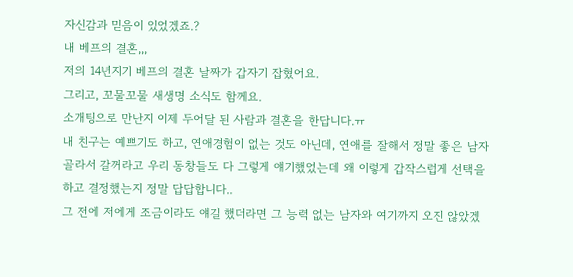자신감과 믿음이 있었겠죠.?
내 베프의 결혼,,,
저의 14년지기 베프의 결혼 날짜가 갑자기 잡혔어요.
그리고, 꼬물꼬물 새생명 소식도 함께요.
소개팅으로 만난지 이제 두어달 된 사람과 결혼을 한답니다.ㅠ
내 친구는 예쁘기도 하고, 연애경험이 없는 것도 아닌데, 연애를 잘해서 정말 좋은 남자 골라서 갈꺼라고 우리 동창들도 다 그렇게 얘기했었는데 왜 이렇게 갑작스럽게 선택을하고 결정했는지 정말 답답합니다..
그 전에 저에게 조금이라도 얘길 했더라면 그 능력 없는 남자와 여기까지 오진 않았겠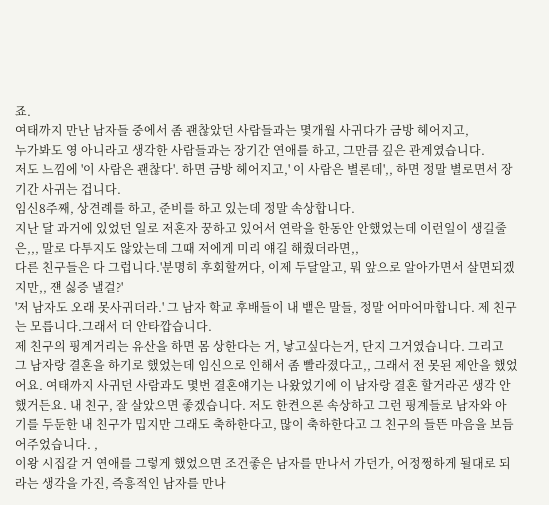죠.
여태까지 만난 남자들 중에서 좀 괜찮았던 사람들과는 몇개월 사귀다가 금방 헤어지고,
누가봐도 영 아니라고 생각한 사람들과는 장기간 연애를 하고, 그만큼 깊은 관계였습니다.
저도 느낌에 '이 사람은 괜찮다'. 하면 금방 헤어지고,' 이 사람은 별론데',, 하면 정말 별로면서 장기간 사귀는 겁니다.
임신8주째, 상견례를 하고, 준비를 하고 있는데 정말 속상합니다.
지난 달 과거에 있었던 일로 저혼자 꿍하고 있어서 연락을 한동안 안했었는데 이런일이 생길줄은,,, 말로 다투지도 않았는데 그때 저에게 미리 얘길 해줬더라면,,
다른 친구들은 다 그럽니다.'분명히 후회할꺼다, 이제 두달알고, 뭐 앞으로 알아가면서 살면되겠지만,, 쟨 싫증 낼걸?'
'저 남자도 오래 못사귀더라.' 그 남자 학교 후배들이 내 뱉은 말들, 정말 어마어마합니다. 제 친구는 모릅니다.그래서 더 안타깝습니다.
제 친구의 핑계거리는 유산을 하면 몸 상한다는 거, 낳고싶다는거, 단지 그거였습니다. 그리고 그 남자랑 결혼을 하기로 했었는데 임신으로 인해서 좀 빨라졌다고,, 그래서 전 못된 제안을 했었어요. 여태까지 사귀던 사람과도 몇번 결혼얘기는 나왔었기에 이 남자랑 결혼 할거라곤 생각 안했거든요. 내 친구, 잘 살았으면 좋겠습니다. 저도 한켠으론 속상하고 그런 핑계들로 남자와 아기를 두둔한 내 친구가 밉지만 그래도 축하한다고, 많이 축하한다고 그 친구의 들뜬 마음을 보듬어주었습니다. ,
이왕 시집갈 거 연애를 그렇게 했었으면 조건좋은 남자를 만나서 가던가, 어정쩡하게 될대로 되라는 생각을 가진, 즉흥적인 남자를 만나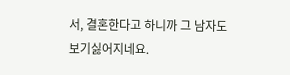서, 결혼한다고 하니까 그 남자도 보기싫어지네요.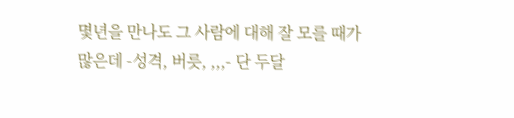몇년을 만나도 그 사람에 대해 잘 모를 때가 많은데 -성격, 버릇, ,,,- 단 두달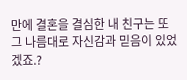만에 결혼을 결심한 내 친구는 또 그 나름대로 자신감과 믿음이 있었겠죠.?